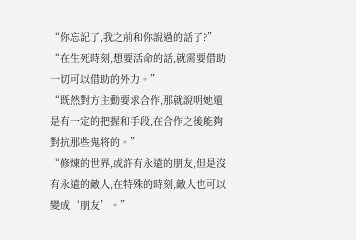“你忘記了,我之前和你說過的話了?”
“在生死時刻,想要活命的話,就需要借助一切可以借助的外力。”
“既然對方主動要求合作,那就說明她還是有一定的把握和手段,在合作之後能夠對抗那些鬼将的。”
“修煉的世界,或許有永遠的朋友,但是沒有永遠的敵人,在特殊的時刻,敵人也可以變成‘朋友’。”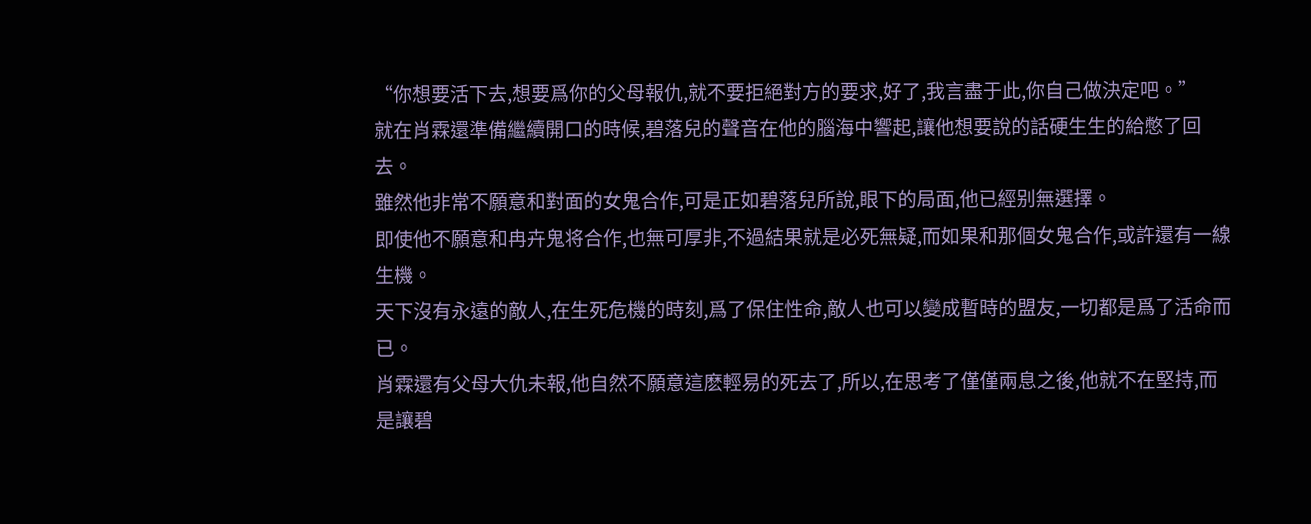“你想要活下去,想要爲你的父母報仇,就不要拒絕對方的要求,好了,我言盡于此,你自己做決定吧。”
就在肖霖還準備繼續開口的時候,碧落兒的聲音在他的腦海中響起,讓他想要說的話硬生生的給憋了回去。
雖然他非常不願意和對面的女鬼合作,可是正如碧落兒所說,眼下的局面,他已經别無選擇。
即使他不願意和冉卉鬼将合作,也無可厚非,不過結果就是必死無疑,而如果和那個女鬼合作,或許還有一線生機。
天下沒有永遠的敵人,在生死危機的時刻,爲了保住性命,敵人也可以變成暫時的盟友,一切都是爲了活命而已。
肖霖還有父母大仇未報,他自然不願意這麽輕易的死去了,所以,在思考了僅僅兩息之後,他就不在堅持,而是讓碧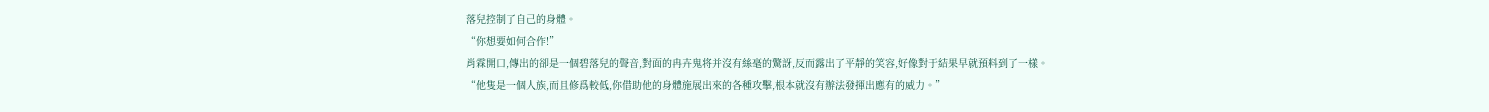落兒控制了自己的身體。
“你想要如何合作!”
肖霖開口,傳出的卻是一個碧落兒的聲音,對面的冉卉鬼将并沒有絲毫的驚訝,反而露出了平靜的笑容,好像對于結果早就預料到了一樣。
“他隻是一個人族,而且修爲較低,你借助他的身體施展出來的各種攻擊,根本就沒有辦法發揮出應有的威力。”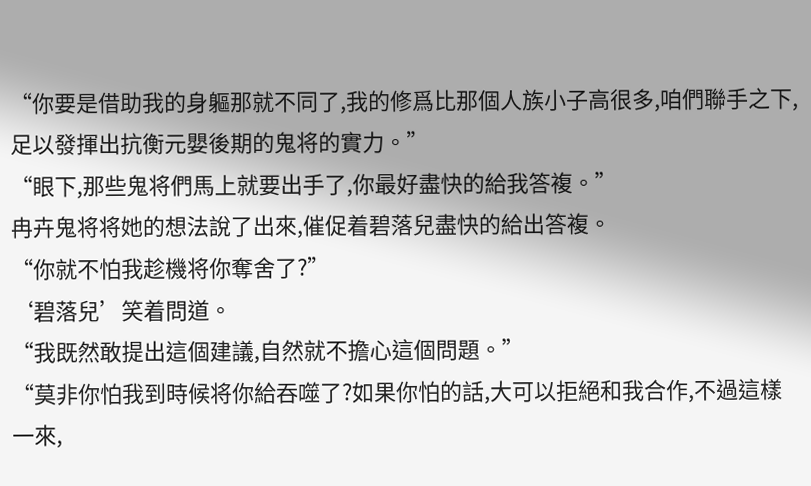“你要是借助我的身軀那就不同了,我的修爲比那個人族小子高很多,咱們聯手之下,足以發揮出抗衡元嬰後期的鬼将的實力。”
“眼下,那些鬼将們馬上就要出手了,你最好盡快的給我答複。”
冉卉鬼将将她的想法說了出來,催促着碧落兒盡快的給出答複。
“你就不怕我趁機将你奪舍了?”
‘碧落兒’笑着問道。
“我既然敢提出這個建議,自然就不擔心這個問題。”
“莫非你怕我到時候将你給吞噬了?如果你怕的話,大可以拒絕和我合作,不過這樣一來,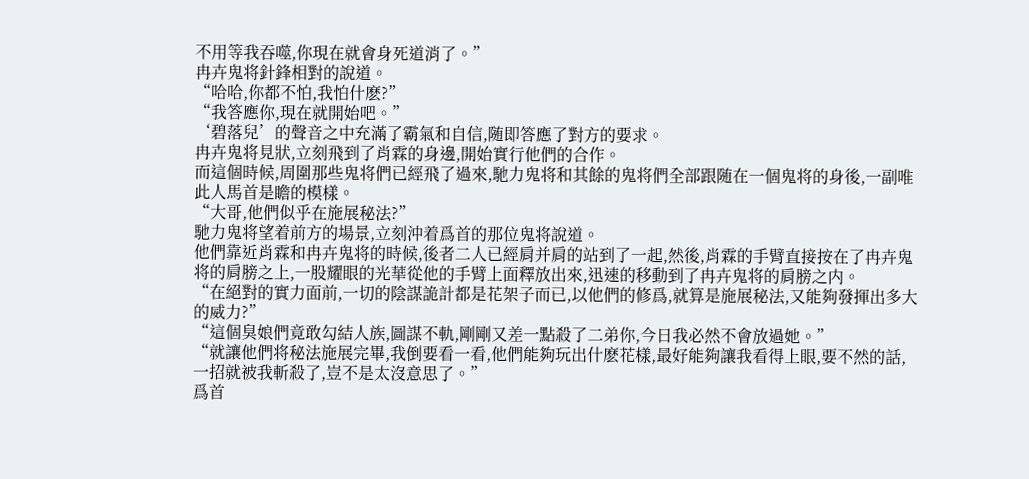不用等我吞噬,你現在就會身死道消了。”
冉卉鬼将針鋒相對的說道。
“哈哈,你都不怕,我怕什麽?”
“我答應你,現在就開始吧。”
‘碧落兒’的聲音之中充滿了霸氣和自信,随即答應了對方的要求。
冉卉鬼将見狀,立刻飛到了肖霖的身邊,開始實行他們的合作。
而這個時候,周圍那些鬼将們已經飛了過來,馳力鬼将和其餘的鬼将們全部跟随在一個鬼将的身後,一副唯此人馬首是瞻的模樣。
“大哥,他們似乎在施展秘法?”
馳力鬼将望着前方的場景,立刻沖着爲首的那位鬼将說道。
他們靠近肖霖和冉卉鬼将的時候,後者二人已經肩并肩的站到了一起,然後,肖霖的手臂直接按在了冉卉鬼将的肩膀之上,一股耀眼的光華從他的手臂上面釋放出來,迅速的移動到了冉卉鬼将的肩膀之内。
“在絕對的實力面前,一切的陰謀詭計都是花架子而已,以他們的修爲,就算是施展秘法,又能夠發揮出多大的威力?”
“這個臭娘們竟敢勾結人族,圖謀不軌,剛剛又差一點殺了二弟你,今日我必然不會放過她。”
“就讓他們将秘法施展完畢,我倒要看一看,他們能夠玩出什麽花樣,最好能夠讓我看得上眼,要不然的話,一招就被我斬殺了,豈不是太沒意思了。”
爲首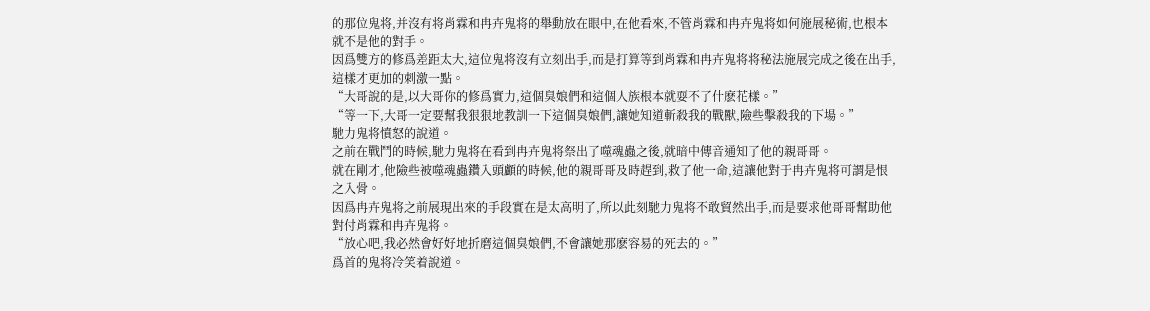的那位鬼将,并沒有将肖霖和冉卉鬼将的舉動放在眼中,在他看來,不管肖霖和冉卉鬼将如何施展秘術,也根本就不是他的對手。
因爲雙方的修爲差距太大,這位鬼将沒有立刻出手,而是打算等到肖霖和冉卉鬼将将秘法施展完成之後在出手,這樣才更加的刺激一點。
“大哥說的是,以大哥你的修爲實力,這個臭娘們和這個人族根本就耍不了什麽花樣。”
“等一下,大哥一定要幫我狠狠地教訓一下這個臭娘們,讓她知道斬殺我的戰獸,險些擊殺我的下場。”
馳力鬼将憤怒的說道。
之前在戰鬥的時候,馳力鬼将在看到冉卉鬼将祭出了噬魂蟲之後,就暗中傳音通知了他的親哥哥。
就在剛才,他險些被噬魂蟲鑽入頭顱的時候,他的親哥哥及時趕到,救了他一命,這讓他對于冉卉鬼将可謂是恨之入骨。
因爲冉卉鬼将之前展現出來的手段實在是太高明了,所以此刻馳力鬼将不敢貿然出手,而是要求他哥哥幫助他對付肖霖和冉卉鬼将。
“放心吧,我必然會好好地折磨這個臭娘們,不會讓她那麽容易的死去的。”
爲首的鬼将冷笑着說道。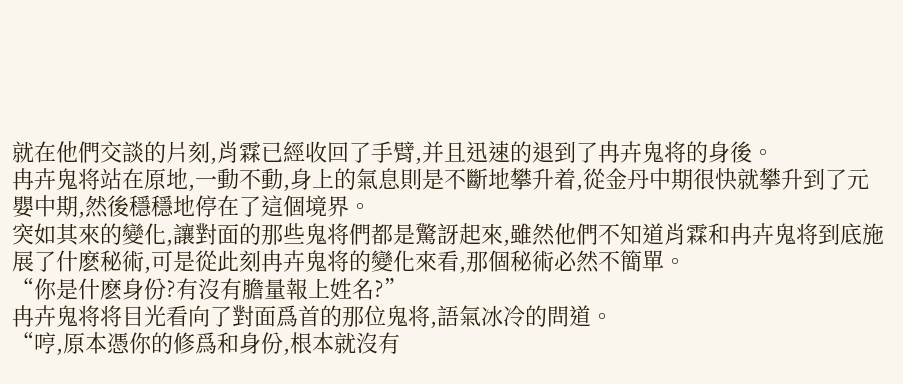就在他們交談的片刻,肖霖已經收回了手臂,并且迅速的退到了冉卉鬼将的身後。
冉卉鬼将站在原地,一動不動,身上的氣息則是不斷地攀升着,從金丹中期很快就攀升到了元嬰中期,然後穩穩地停在了這個境界。
突如其來的變化,讓對面的那些鬼将們都是驚訝起來,雖然他們不知道肖霖和冉卉鬼将到底施展了什麽秘術,可是從此刻冉卉鬼将的變化來看,那個秘術必然不簡單。
“你是什麽身份?有沒有膽量報上姓名?”
冉卉鬼将将目光看向了對面爲首的那位鬼将,語氣冰冷的問道。
“哼,原本憑你的修爲和身份,根本就沒有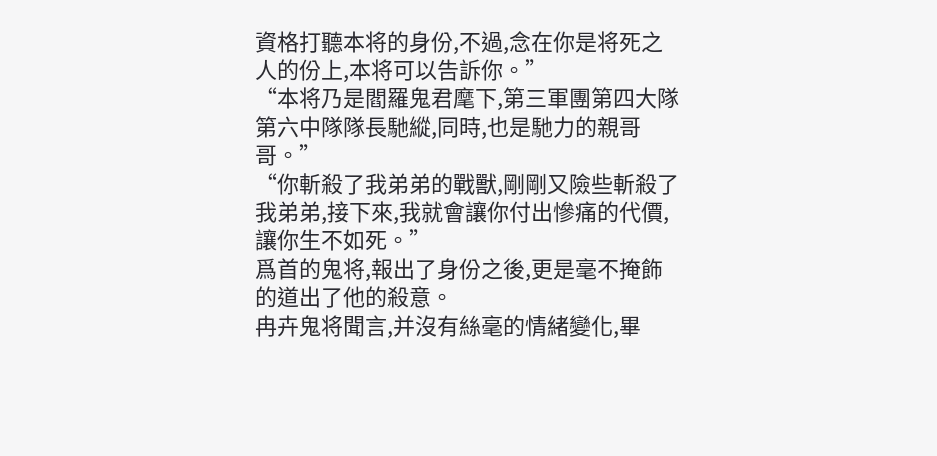資格打聽本将的身份,不過,念在你是将死之人的份上,本将可以告訴你。”
“本将乃是閻羅鬼君麾下,第三軍團第四大隊第六中隊隊長馳縱,同時,也是馳力的親哥哥。”
“你斬殺了我弟弟的戰獸,剛剛又險些斬殺了我弟弟,接下來,我就會讓你付出慘痛的代價,讓你生不如死。”
爲首的鬼将,報出了身份之後,更是毫不掩飾的道出了他的殺意。
冉卉鬼将聞言,并沒有絲毫的情緒變化,畢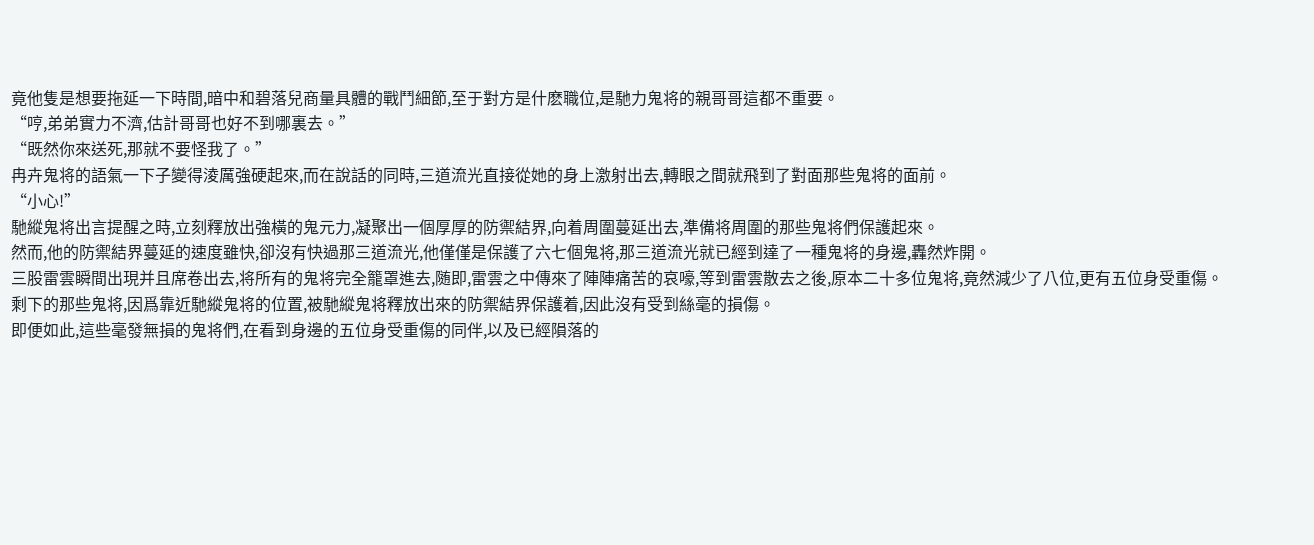竟他隻是想要拖延一下時間,暗中和碧落兒商量具體的戰鬥細節,至于對方是什麽職位,是馳力鬼将的親哥哥這都不重要。
“哼,弟弟實力不濟,估計哥哥也好不到哪裏去。”
“既然你來送死,那就不要怪我了。”
冉卉鬼将的語氣一下子變得淩厲強硬起來,而在說話的同時,三道流光直接從她的身上激射出去,轉眼之間就飛到了對面那些鬼将的面前。
“小心!”
馳縱鬼将出言提醒之時,立刻釋放出強橫的鬼元力,凝聚出一個厚厚的防禦結界,向着周圍蔓延出去,準備将周圍的那些鬼将們保護起來。
然而,他的防禦結界蔓延的速度雖快,卻沒有快過那三道流光,他僅僅是保護了六七個鬼将,那三道流光就已經到達了一種鬼将的身邊,轟然炸開。
三股雷雲瞬間出現并且席卷出去,将所有的鬼将完全籠罩進去,随即,雷雲之中傳來了陣陣痛苦的哀嚎,等到雷雲散去之後,原本二十多位鬼将,竟然減少了八位,更有五位身受重傷。
剩下的那些鬼将,因爲靠近馳縱鬼将的位置,被馳縱鬼将釋放出來的防禦結界保護着,因此沒有受到絲毫的損傷。
即便如此,這些毫發無損的鬼将們,在看到身邊的五位身受重傷的同伴,以及已經隕落的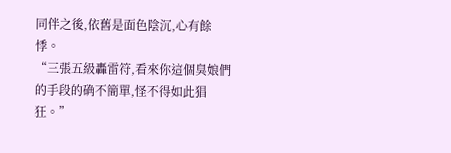同伴之後,依舊是面色陰沉,心有餘悸。
“三張五級轟雷符,看來你這個臭娘們的手段的确不簡單,怪不得如此猖狂。”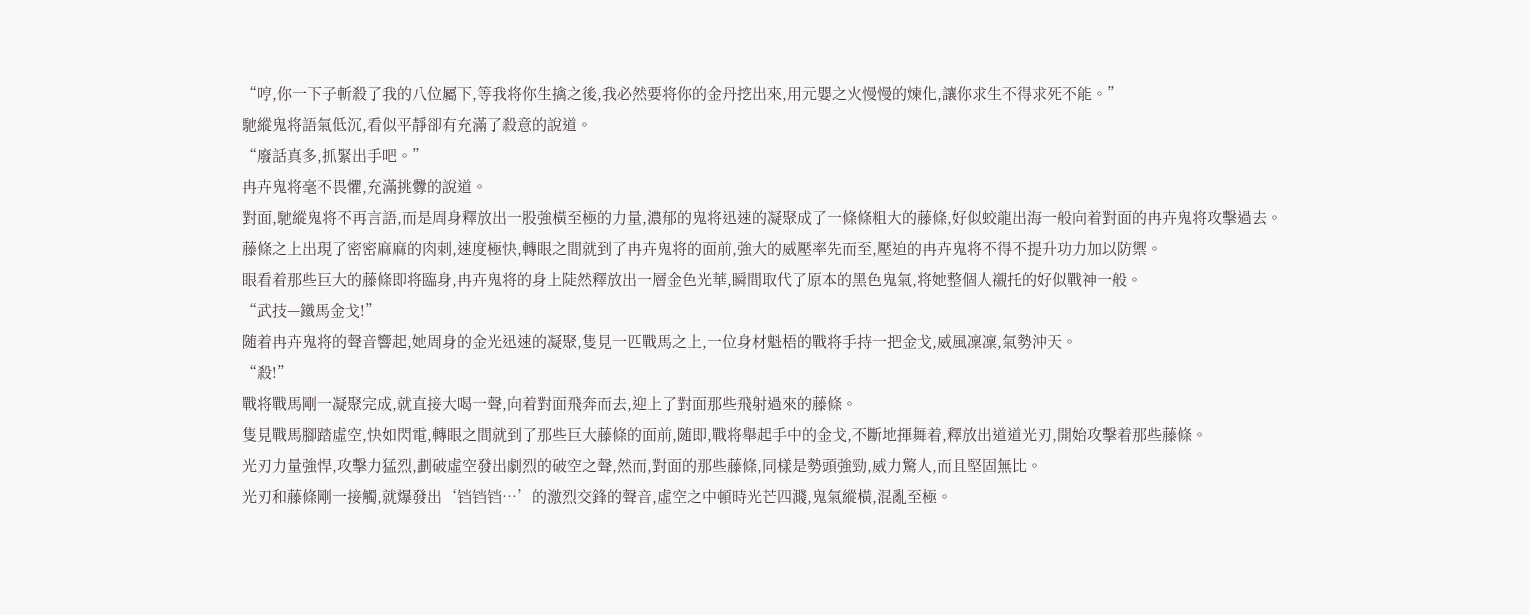“哼,你一下子斬殺了我的八位屬下,等我将你生擒之後,我必然要将你的金丹挖出來,用元嬰之火慢慢的煉化,讓你求生不得求死不能。”
馳縱鬼将語氣低沉,看似平靜卻有充滿了殺意的說道。
“廢話真多,抓緊出手吧。”
冉卉鬼将毫不畏懼,充滿挑釁的說道。
對面,馳縱鬼将不再言語,而是周身釋放出一股強橫至極的力量,濃郁的鬼将迅速的凝聚成了一條條粗大的藤條,好似蛟龍出海一般向着對面的冉卉鬼将攻擊過去。
藤條之上出現了密密麻麻的肉刺,速度極快,轉眼之間就到了冉卉鬼将的面前,強大的威壓率先而至,壓迫的冉卉鬼将不得不提升功力加以防禦。
眼看着那些巨大的藤條即将臨身,冉卉鬼将的身上陡然釋放出一層金色光華,瞬間取代了原本的黑色鬼氣,将她整個人襯托的好似戰神一般。
“武技—鐵馬金戈!”
随着冉卉鬼将的聲音響起,她周身的金光迅速的凝聚,隻見一匹戰馬之上,一位身材魁梧的戰将手持一把金戈,威風凜凜,氣勢沖天。
“殺!”
戰将戰馬剛一凝聚完成,就直接大喝一聲,向着對面飛奔而去,迎上了對面那些飛射過來的藤條。
隻見戰馬腳踏虛空,快如閃電,轉眼之間就到了那些巨大藤條的面前,随即,戰将舉起手中的金戈,不斷地揮舞着,釋放出道道光刃,開始攻擊着那些藤條。
光刃力量強悍,攻擊力猛烈,劃破虛空發出劇烈的破空之聲,然而,對面的那些藤條,同樣是勢頭強勁,威力驚人,而且堅固無比。
光刃和藤條剛一接觸,就爆發出‘铛铛铛…’的激烈交鋒的聲音,虛空之中頓時光芒四濺,鬼氣縱橫,混亂至極。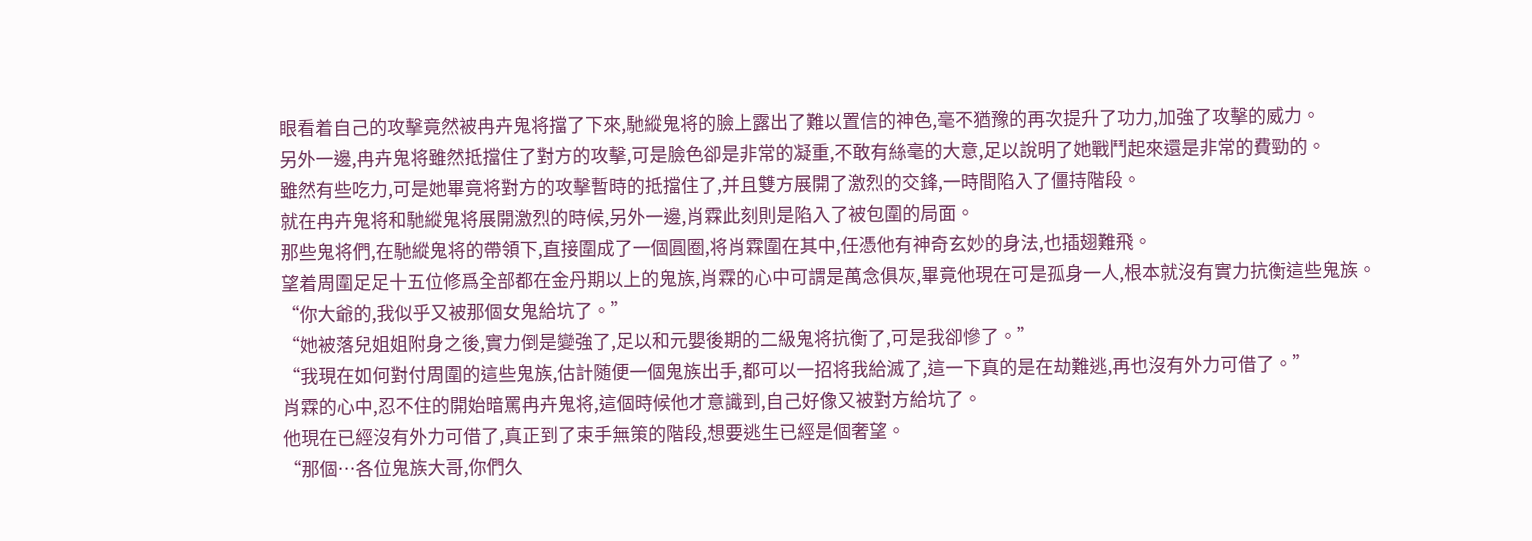眼看着自己的攻擊竟然被冉卉鬼将擋了下來,馳縱鬼将的臉上露出了難以置信的神色,毫不猶豫的再次提升了功力,加強了攻擊的威力。
另外一邊,冉卉鬼将雖然抵擋住了對方的攻擊,可是臉色卻是非常的凝重,不敢有絲毫的大意,足以說明了她戰鬥起來還是非常的費勁的。
雖然有些吃力,可是她畢竟将對方的攻擊暫時的抵擋住了,并且雙方展開了激烈的交鋒,一時間陷入了僵持階段。
就在冉卉鬼将和馳縱鬼将展開激烈的時候,另外一邊,肖霖此刻則是陷入了被包圍的局面。
那些鬼将們,在馳縱鬼将的帶領下,直接圍成了一個圓圈,将肖霖圍在其中,任憑他有神奇玄妙的身法,也插翅難飛。
望着周圍足足十五位修爲全部都在金丹期以上的鬼族,肖霖的心中可謂是萬念俱灰,畢竟他現在可是孤身一人,根本就沒有實力抗衡這些鬼族。
“你大爺的,我似乎又被那個女鬼給坑了。”
“她被落兒姐姐附身之後,實力倒是變強了,足以和元嬰後期的二級鬼将抗衡了,可是我卻慘了。”
“我現在如何對付周圍的這些鬼族,估計随便一個鬼族出手,都可以一招将我給滅了,這一下真的是在劫難逃,再也沒有外力可借了。”
肖霖的心中,忍不住的開始暗罵冉卉鬼将,這個時候他才意識到,自己好像又被對方給坑了。
他現在已經沒有外力可借了,真正到了束手無策的階段,想要逃生已經是個奢望。
“那個…各位鬼族大哥,你們久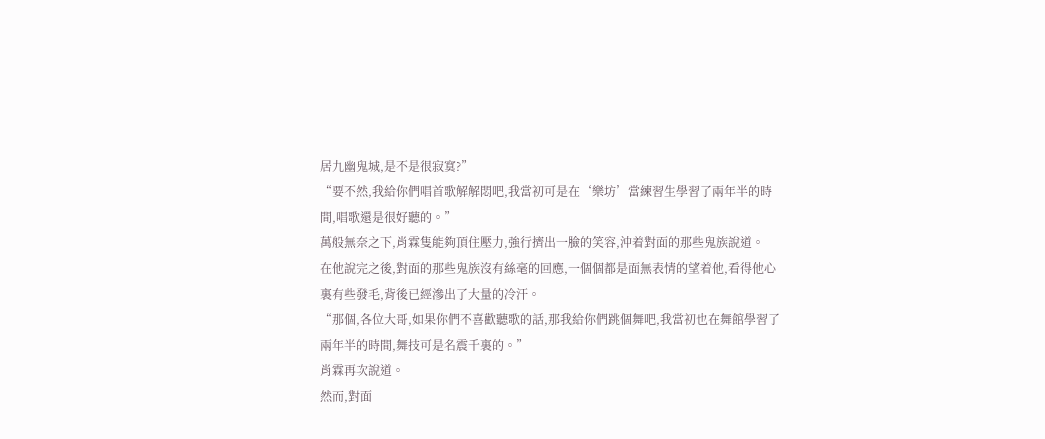居九幽鬼城,是不是很寂寞?”
“要不然,我給你們唱首歌解解悶吧,我當初可是在‘樂坊’當練習生學習了兩年半的時間,唱歌還是很好聽的。”
萬般無奈之下,肖霖隻能夠頂住壓力,強行擠出一臉的笑容,沖着對面的那些鬼族說道。
在他說完之後,對面的那些鬼族沒有絲毫的回應,一個個都是面無表情的望着他,看得他心裏有些發毛,背後已經滲出了大量的冷汗。
“那個,各位大哥,如果你們不喜歡聽歌的話,那我給你們跳個舞吧,我當初也在舞館學習了兩年半的時間,舞技可是名震千裏的。”
肖霖再次說道。
然而,對面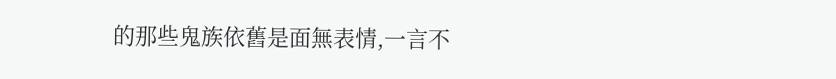的那些鬼族依舊是面無表情,一言不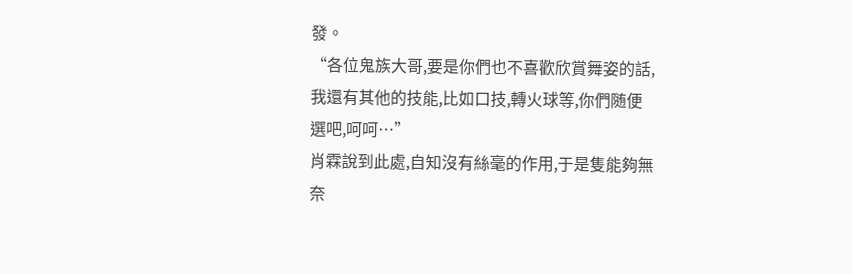發。
“各位鬼族大哥,要是你們也不喜歡欣賞舞姿的話,我還有其他的技能,比如口技,轉火球等,你們随便選吧,呵呵…”
肖霖說到此處,自知沒有絲毫的作用,于是隻能夠無奈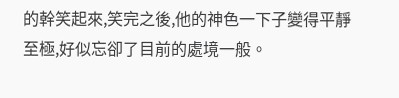的幹笑起來,笑完之後,他的神色一下子變得平靜至極,好似忘卻了目前的處境一般。